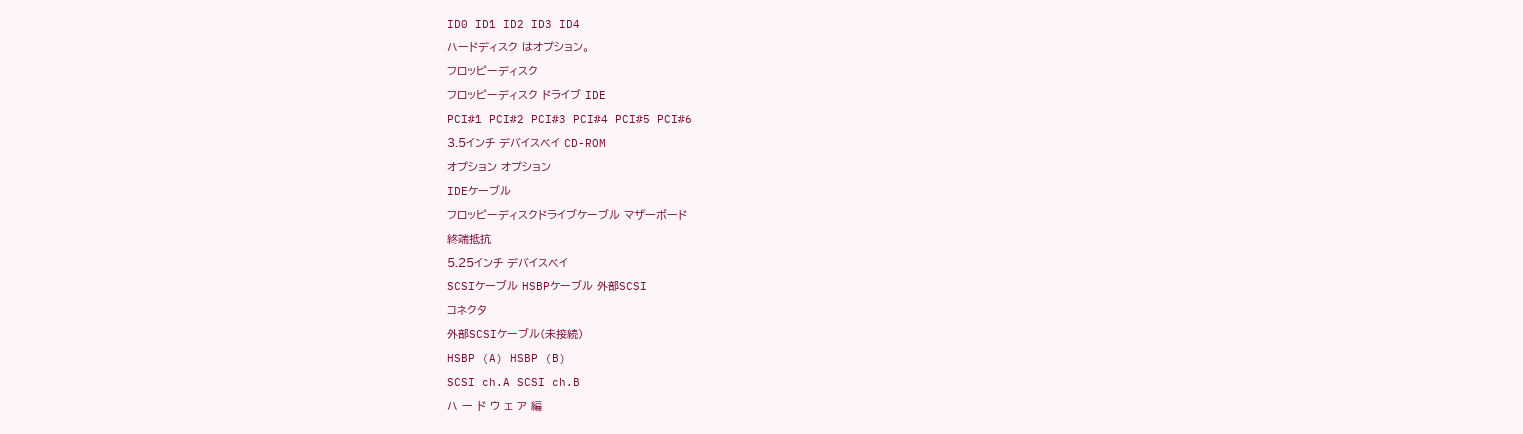ID0 ID1 ID2 ID3 ID4
ハードディスク はオプション。
フロッピーディスク
フロッピーディスク ドライブ IDE
PCI#1 PCI#2 PCI#3 PCI#4 PCI#5 PCI#6
3.5インチ デバイスベイ CD-ROM
オプション オプション
IDEケーブル
フロッピーディスクドライブケーブル マザーボード
終端抵抗
5.25インチ デバイスベイ
SCSIケーブル HSBPケーブル 外部SCSI
コネクタ
外部SCSIケーブル(未接続)
HSBP (A) HSBP (B)
SCSI ch.A SCSI ch.B
ハ ー ド ウ ェ ア 編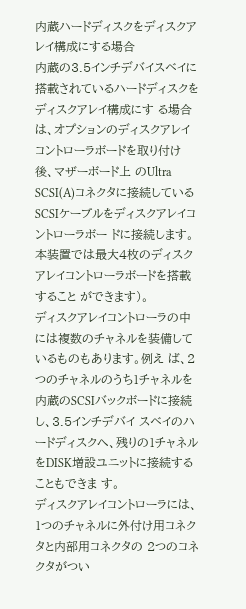内蔵ハードディスクをディスクアレイ構成にする場合
内蔵の3.5インチデバイスベイに搭載されているハードディスクをディスクアレイ構成にす る場合は、オプションのディスクアレイコントローラボードを取り付け後、マザーボード上 のUltra SCSI(A)コネクタに接続しているSCSIケーブルをディスクアレイコントローラボー ドに接続します。本装置では最大4枚のディスクアレイコントローラボードを搭載すること ができます)。
ディスクアレイコントローラの中には複数のチャネルを装備しているものもあります。例え ば、2つのチャネルのうち1チャネルを内蔵のSCSIバックボードに接続し、3.5インチデバイ スベイのハードディスクへ、残りの1チャネルをDISK増設ユニットに接続することもできま す。
ディスクアレイコントローラには、1つのチャネルに外付け用コネクタと内部用コネクタの 2つのコネクタがつい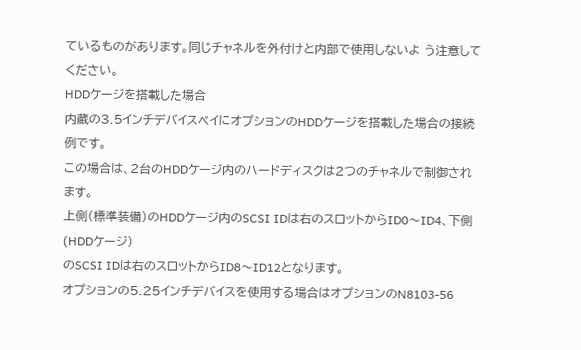ているものがあります。同じチャネルを外付けと内部で使用しないよ う注意してください。
HDDケージを搭載した場合
内蔵の3.5インチデバイスベイにオプションのHDDケージを搭載した場合の接続例です。
この場合は、2台のHDDケージ内のハードディスクは2つのチャネルで制御されます。
上側(標準装備)のHDDケージ内のSCSI IDは右のスロットからID0〜ID4、下側(HDDケージ)
のSCSI IDは右のスロットからID8〜ID12となります。
オプションの5.25インチデバイスを使用する場合はオプションのN8103-56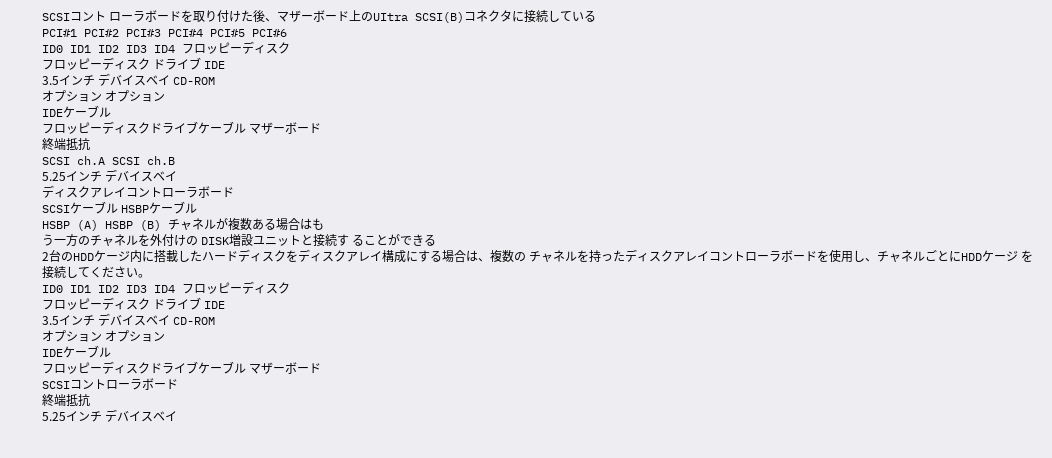SCSIコント ローラボードを取り付けた後、マザーボード上のUItra SCSI(B)コネクタに接続している
PCI#1 PCI#2 PCI#3 PCI#4 PCI#5 PCI#6
ID0 ID1 ID2 ID3 ID4 フロッピーディスク
フロッピーディスク ドライブ IDE
3.5インチ デバイスベイ CD-ROM
オプション オプション
IDEケーブル
フロッピーディスクドライブケーブル マザーボード
終端抵抗
SCSI ch.A SCSI ch.B
5.25インチ デバイスベイ
ディスクアレイコントローラボード
SCSIケーブル HSBPケーブル
HSBP (A) HSBP (B) チャネルが複数ある場合はも
う一方のチャネルを外付けの DISK増設ユニットと接続す ることができる
2台のHDDケージ内に搭載したハードディスクをディスクアレイ構成にする場合は、複数の チャネルを持ったディスクアレイコントローラボードを使用し、チャネルごとにHDDケージ を接続してください。
ID0 ID1 ID2 ID3 ID4 フロッピーディスク
フロッピーディスク ドライブ IDE
3.5インチ デバイスベイ CD-ROM
オプション オプション
IDEケーブル
フロッピーディスクドライブケーブル マザーボード
SCSIコントローラボード
終端抵抗
5.25インチ デバイスベイ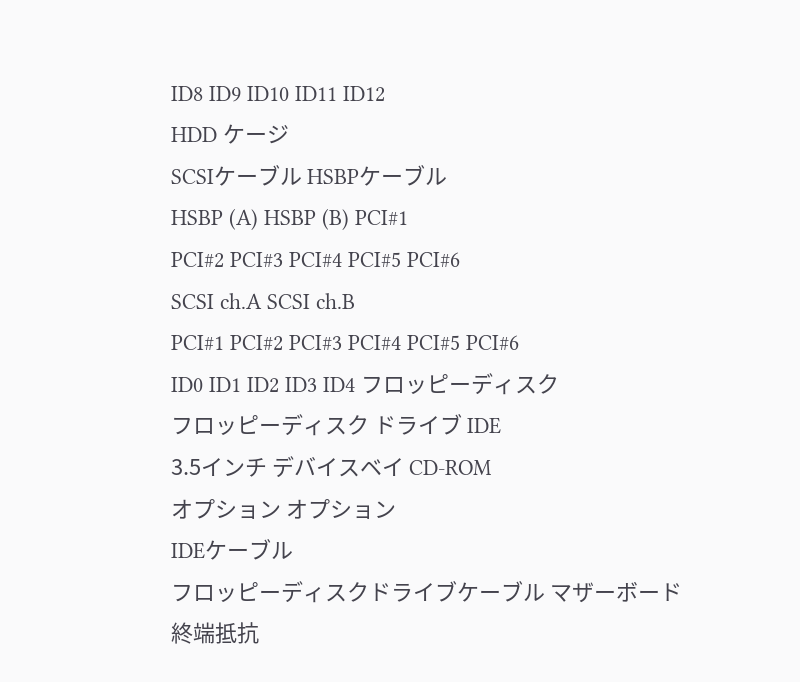ID8 ID9 ID10 ID11 ID12
HDD ケージ
SCSIケーブル HSBPケーブル
HSBP (A) HSBP (B) PCI#1
PCI#2 PCI#3 PCI#4 PCI#5 PCI#6
SCSI ch.A SCSI ch.B
PCI#1 PCI#2 PCI#3 PCI#4 PCI#5 PCI#6
ID0 ID1 ID2 ID3 ID4 フロッピーディスク
フロッピーディスク ドライブ IDE
3.5インチ デバイスベイ CD-ROM
オプション オプション
IDEケーブル
フロッピーディスクドライブケーブル マザーボード
終端抵抗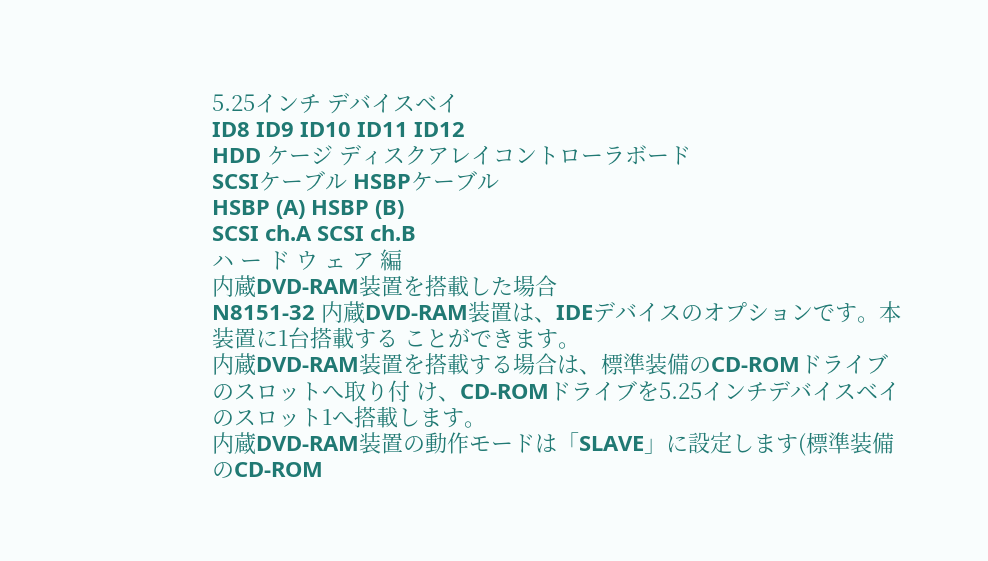5.25インチ デバイスベイ
ID8 ID9 ID10 ID11 ID12
HDD ケージ ディスクアレイコントローラボード
SCSIケーブル HSBPケーブル
HSBP (A) HSBP (B)
SCSI ch.A SCSI ch.B
ハ ー ド ウ ェ ア 編
内蔵DVD-RAM装置を搭載した場合
N8151-32 内蔵DVD-RAM装置は、IDEデバイスのオプションです。本装置に1台搭載する ことができます。
内蔵DVD-RAM装置を搭載する場合は、標準装備のCD-ROMドライブのスロットへ取り付 け、CD-ROMドライブを5.25インチデバイスベイのスロット1へ搭載します。
内蔵DVD-RAM装置の動作モードは「SLAVE」に設定します(標準装備のCD-ROM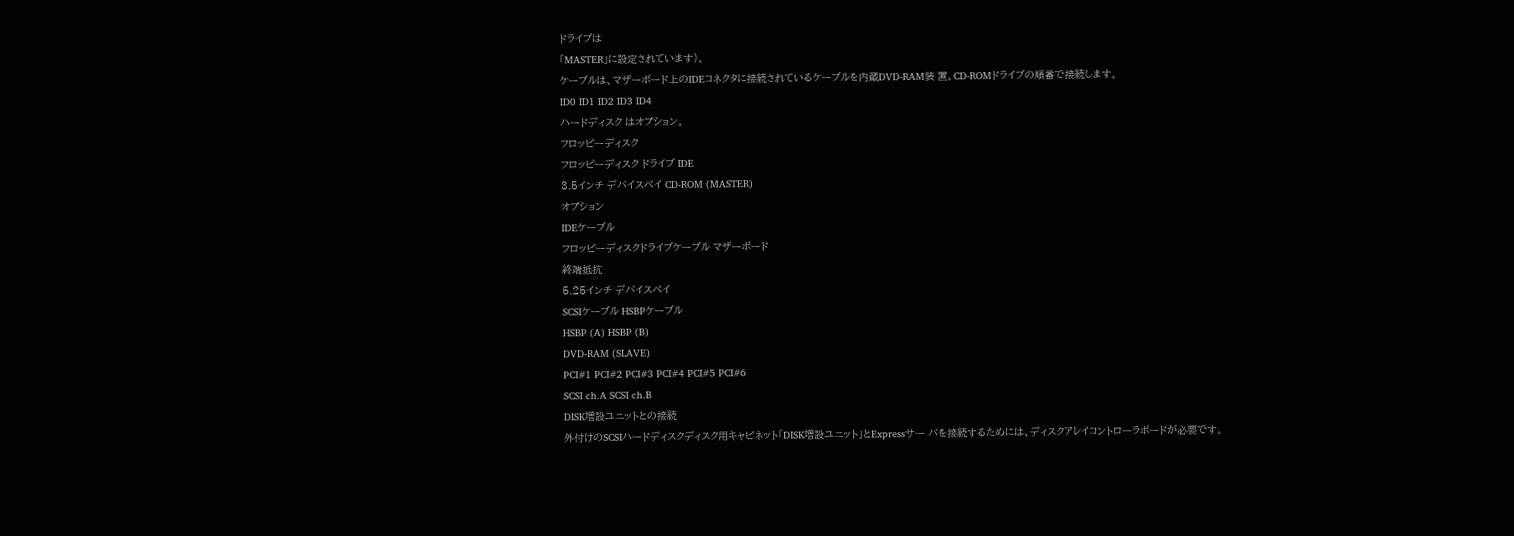ドライブは
「MASTER」に設定されています)。
ケーブルは、マザーボード上のIDEコネクタに接続されているケーブルを内蔵DVD-RAM装 置、CD-ROMドライブの順番で接続します。
ID0 ID1 ID2 ID3 ID4
ハードディスク はオプション。
フロッピーディスク
フロッピーディスク ドライブ IDE
3.5インチ デバイスベイ CD-ROM (MASTER)
オプション
IDEケーブル
フロッピーディスクドライブケーブル マザーボード
終端抵抗
5.25インチ デバイスベイ
SCSIケーブル HSBPケーブル
HSBP (A) HSBP (B)
DVD-RAM (SLAVE)
PCI#1 PCI#2 PCI#3 PCI#4 PCI#5 PCI#6
SCSI ch.A SCSI ch.B
DISK増設ユニットとの接続
外付けのSCSIハードディスクディスク用キャビネット「DISK増設ユニット」とExpressサー バを接続するためには、ディスクアレイコントローラボードが必要です。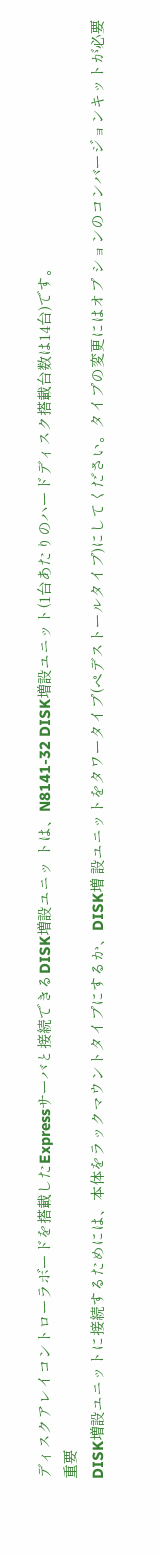ディスクアレイコントローラボードを搭載したExpressサーバと接続できるDISK増設ユニッ トは、N8141-32 DISK増設ユニット(1台あたりのハードディスク搭載台数は14台)です。
重要
DISK増設ユニットに接続するためには、本体をラックマウントタイプにするか、DISK増 設ユニットをタワータイプ(ペデストールタイプ)にしてください。タイプの変更にはオプ ションのコンバージョンキットが必要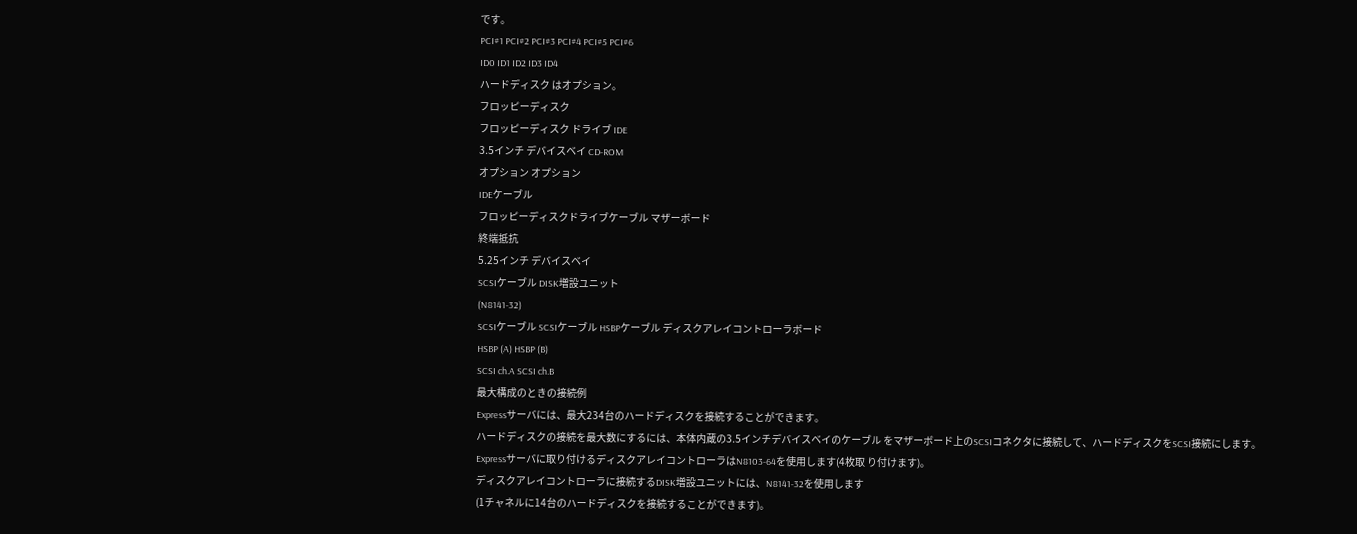です。
PCI#1 PCI#2 PCI#3 PCI#4 PCI#5 PCI#6
ID0 ID1 ID2 ID3 ID4
ハードディスク はオプション。
フロッピーディスク
フロッピーディスク ドライブ IDE
3.5インチ デバイスベイ CD-ROM
オプション オプション
IDEケーブル
フロッピーディスクドライブケーブル マザーボード
終端抵抗
5.25インチ デバイスベイ
SCSIケーブル DISK増設ユニット
(N8141-32)
SCSIケーブル SCSIケーブル HSBPケーブル ディスクアレイコントローラボード
HSBP (A) HSBP (B)
SCSI ch.A SCSI ch.B
最大構成のときの接続例
Expressサーバには、最大234台のハードディスクを接続することができます。
ハードディスクの接続を最大数にするには、本体内蔵の3.5インチデバイスベイのケーブル をマザーボード上のSCSIコネクタに接続して、ハードディスクをSCSI接続にします。
Expressサーバに取り付けるディスクアレイコントローラはN8103-64を使用します(4枚取 り付けます)。
ディスクアレイコントローラに接続するDISK増設ユニットには、N8141-32を使用します
(1チャネルに14台のハードディスクを接続することができます)。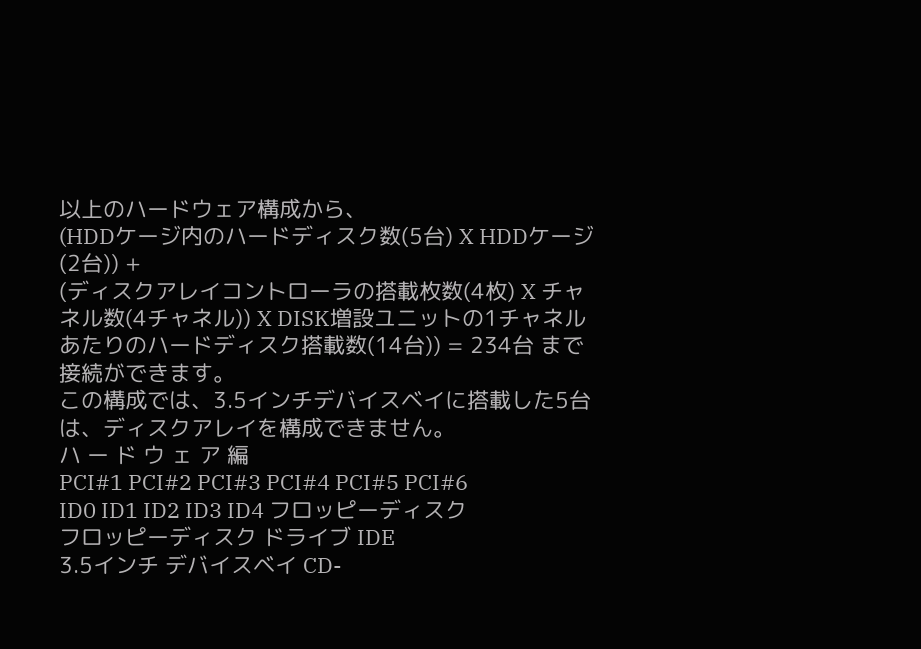以上のハードウェア構成から、
(HDDケージ内のハードディスク数(5台) X HDDケージ(2台)) +
(ディスクアレイコントローラの搭載枚数(4枚) X チャネル数(4チャネル)) X DISK増設ユニットの1チャネルあたりのハードディスク搭載数(14台)) = 234台 まで接続ができます。
この構成では、3.5インチデバイスベイに搭載した5台は、ディスクアレイを構成できません。
ハ ー ド ウ ェ ア 編
PCI#1 PCI#2 PCI#3 PCI#4 PCI#5 PCI#6
ID0 ID1 ID2 ID3 ID4 フロッピーディスク
フロッピーディスク ドライブ IDE
3.5インチ デバイスベイ CD-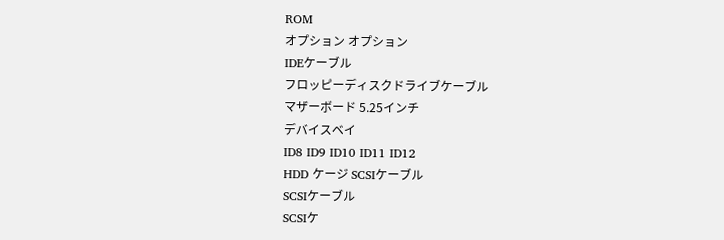ROM
オプション オプション
IDEケーブル
フロッピーディスクドライブケーブル
マザーボード 5.25インチ
デバイスベイ
ID8 ID9 ID10 ID11 ID12
HDD ケージ SCSIケーブル
SCSIケーブル
SCSIケ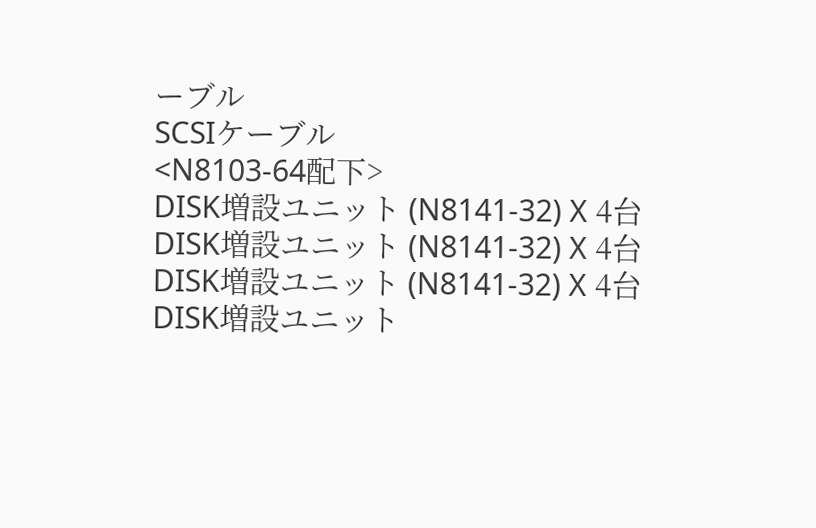ーブル
SCSIケーブル
<N8103-64配下>
DISK増設ユニット (N8141-32) X 4台
DISK増設ユニット (N8141-32) X 4台
DISK増設ユニット (N8141-32) X 4台
DISK増設ユニット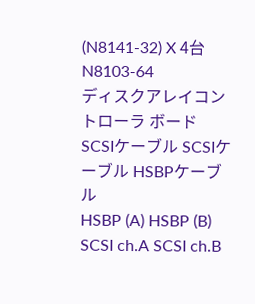(N8141-32) X 4台
N8103-64
ディスクアレイコントローラ ボード
SCSIケーブル SCSIケーブル HSBPケーブル
HSBP (A) HSBP (B)
SCSI ch.A SCSI ch.B